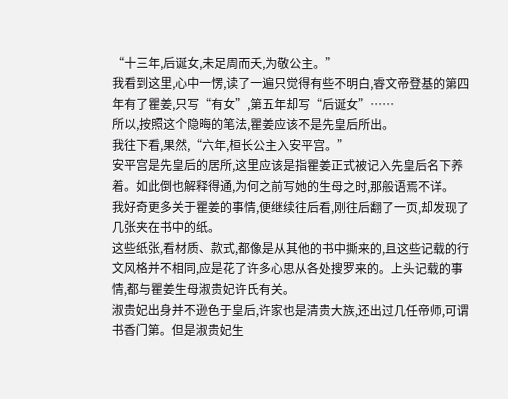“十三年,后诞女,未足周而夭,为敬公主。”
我看到这里,心中一愣,读了一遍只觉得有些不明白,睿文帝登基的第四年有了瞿姜,只写“有女”,第五年却写“后诞女”……
所以,按照这个隐晦的笔法,瞿姜应该不是先皇后所出。
我往下看,果然,“六年,桓长公主入安平宫。”
安平宫是先皇后的居所,这里应该是指瞿姜正式被记入先皇后名下养着。如此倒也解释得通,为何之前写她的生母之时,那般语焉不详。
我好奇更多关于瞿姜的事情,便继续往后看,刚往后翻了一页,却发现了几张夹在书中的纸。
这些纸张,看材质、款式,都像是从其他的书中撕来的,且这些记载的行文风格并不相同,应是花了许多心思从各处搜罗来的。上头记载的事情,都与瞿姜生母淑贵妃许氏有关。
淑贵妃出身并不逊色于皇后,许家也是清贵大族,还出过几任帝师,可谓书香门第。但是淑贵妃生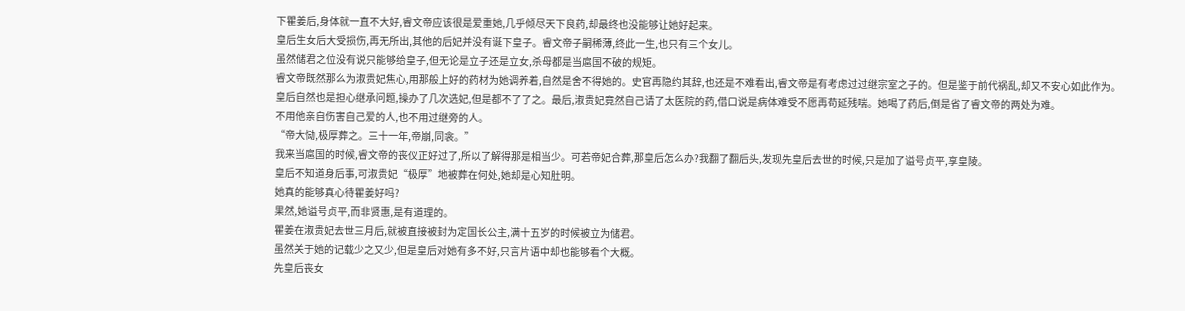下瞿姜后,身体就一直不大好,睿文帝应该很是爱重她,几乎倾尽天下良药,却最终也没能够让她好起来。
皇后生女后大受损伤,再无所出,其他的后妃并没有诞下皇子。睿文帝子嗣稀薄,终此一生,也只有三个女儿。
虽然储君之位没有说只能够给皇子,但无论是立子还是立女,杀母都是当扈国不破的规矩。
睿文帝既然那么为淑贵妃焦心,用那般上好的药材为她调养着,自然是舍不得她的。史官再隐约其辞,也还是不难看出,睿文帝是有考虑过过继宗室之子的。但是鉴于前代祸乱,却又不安心如此作为。
皇后自然也是担心继承问题,操办了几次选妃,但是都不了了之。最后,淑贵妃竟然自己请了太医院的药,借口说是病体难受不愿再苟延残喘。她喝了药后,倒是省了睿文帝的两处为难。
不用他亲自伤害自己爱的人,也不用过继旁的人。
“帝大恸,极厚葬之。三十一年,帝崩,同衾。”
我来当扈国的时候,睿文帝的丧仪正好过了,所以了解得那是相当少。可若帝妃合葬,那皇后怎么办?我翻了翻后头,发现先皇后去世的时候,只是加了谥号贞平,享皇陵。
皇后不知道身后事,可淑贵妃“极厚”地被葬在何处,她却是心知肚明。
她真的能够真心待瞿姜好吗?
果然,她谥号贞平,而非贤惠,是有道理的。
瞿姜在淑贵妃去世三月后,就被直接被封为定国长公主,满十五岁的时候被立为储君。
虽然关于她的记载少之又少,但是皇后对她有多不好,只言片语中却也能够看个大概。
先皇后丧女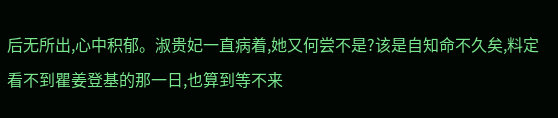后无所出,心中积郁。淑贵妃一直病着,她又何尝不是?该是自知命不久矣,料定看不到瞿姜登基的那一日,也算到等不来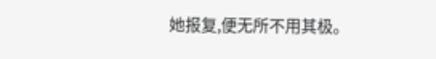她报复,便无所不用其极。